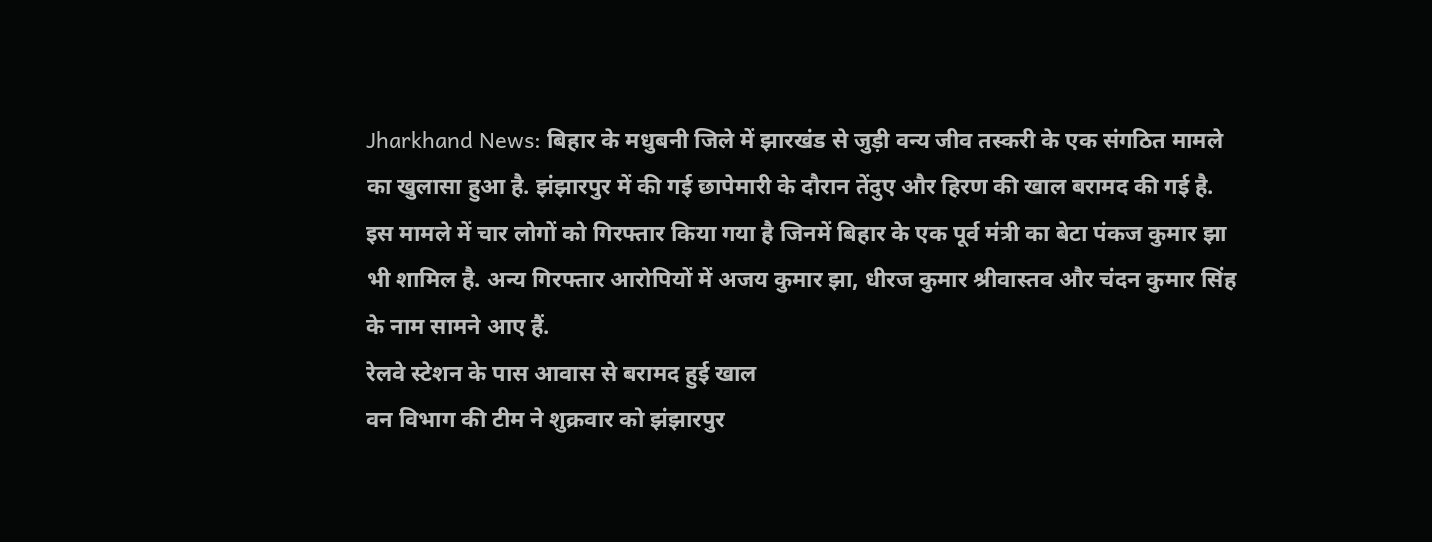Jharkhand News: बिहार के मधुबनी जिले में झारखंड से जुड़ी वन्य जीव तस्करी के एक संगठित मामले का खुलासा हुआ है. झंझारपुर में की गई छापेमारी के दौरान तेंदुए और हिरण की खाल बरामद की गई है. इस मामले में चार लोगों को गिरफ्तार किया गया है जिनमें बिहार के एक पूर्व मंत्री का बेटा पंकज कुमार झा भी शामिल है. अन्य गिरफ्तार आरोपियों में अजय कुमार झा, धीरज कुमार श्रीवास्तव और चंदन कुमार सिंह के नाम सामने आए हैं.
रेलवे स्टेशन के पास आवास से बरामद हुई खाल
वन विभाग की टीम ने शुक्रवार को झंझारपुर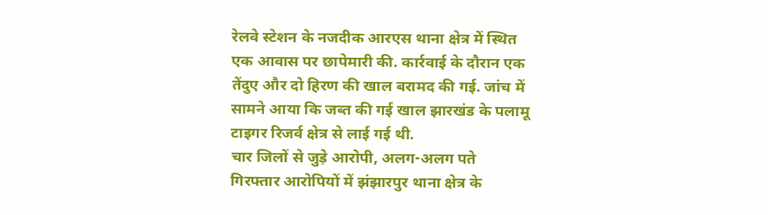रेलवे स्टेशन के नजदीक आरएस थाना क्षेत्र में स्थित एक आवास पर छापेमारी की. कार्रवाई के दौरान एक तेंदुए और दो हिरण की खाल बरामद की गई. जांच में सामने आया कि जब्त की गई खाल झारखंड के पलामू टाइगर रिजर्व क्षेत्र से लाई गई थी.
चार जिलों से जुड़े आरोपी, अलग-अलग पते
गिरफ्तार आरोपियों में झंझारपुर थाना क्षेत्र के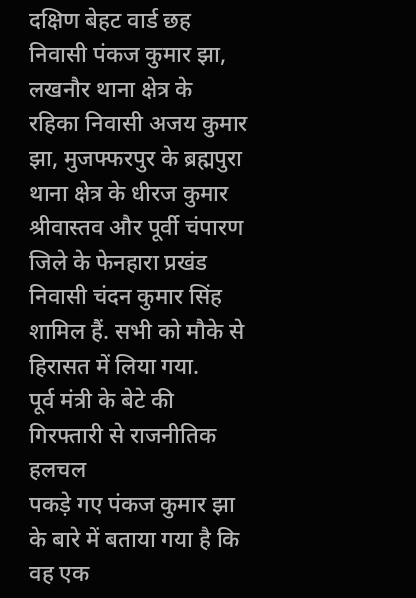दक्षिण बेहट वार्ड छह निवासी पंकज कुमार झा, लखनौर थाना क्षेत्र के रहिका निवासी अजय कुमार झा, मुजफ्फरपुर के ब्रह्मपुरा थाना क्षेत्र के धीरज कुमार श्रीवास्तव और पूर्वी चंपारण जिले के फेनहारा प्रखंड निवासी चंदन कुमार सिंह शामिल हैं. सभी को मौके से हिरासत में लिया गया.
पूर्व मंत्री के बेटे की गिरफ्तारी से राजनीतिक हलचल
पकड़े गए पंकज कुमार झा के बारे में बताया गया है कि वह एक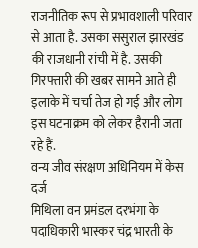राजनीतिक रूप से प्रभावशाली परिवार से आता है. उसका ससुराल झारखंड की राजधानी रांची में है. उसकी गिरफ्तारी की खबर सामने आते ही इलाके में चर्चा तेज हो गई और लोग इस घटनाक्रम को लेकर हैरानी जता रहे हैं.
वन्य जीव संरक्षण अधिनियम में केस दर्ज
मिथिला वन प्रमंडल दरभंगा के पदाधिकारी भास्कर चंद्र भारती के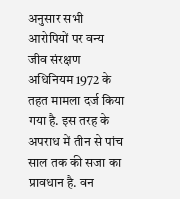अनुसार सभी आरोपियों पर वन्य जीव संरक्षण अधिनियम 1972 के तहत मामला दर्ज किया गया है. इस तरह के अपराध में तीन से पांच साल तक की सजा का प्रावधान है. वन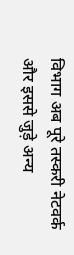विभाग अब पूरे तस्करी नेटवर्क और इससे जुड़े अन्य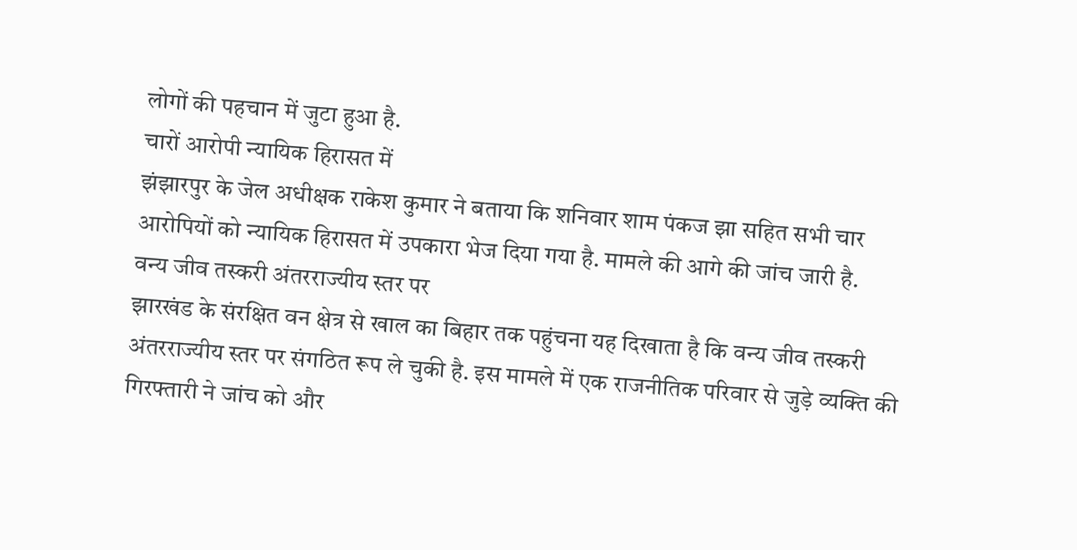लोगों की पहचान में जुटा हुआ है.
चारों आरोपी न्यायिक हिरासत में
झंझारपुर के जेल अधीक्षक राकेश कुमार ने बताया कि शनिवार शाम पंकज झा सहित सभी चार आरोपियों को न्यायिक हिरासत में उपकारा भेज दिया गया है. मामले की आगे की जांच जारी है.
वन्य जीव तस्करी अंतरराज्यीय स्तर पर
झारखंड के संरक्षित वन क्षेत्र से खाल का बिहार तक पहुंचना यह दिखाता है कि वन्य जीव तस्करी अंतरराज्यीय स्तर पर संगठित रूप ले चुकी है. इस मामले में एक राजनीतिक परिवार से जुड़े व्यक्ति की गिरफ्तारी ने जांच को और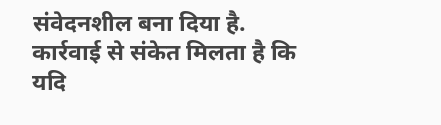संवेदनशील बना दिया है. कार्रवाई से संकेत मिलता है कि यदि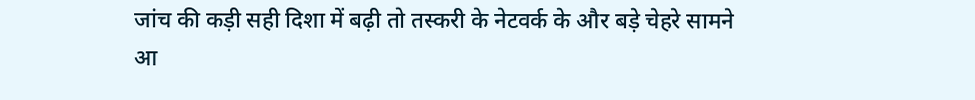जांच की कड़ी सही दिशा में बढ़ी तो तस्करी के नेटवर्क के और बड़े चेहरे सामने आ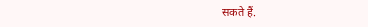सकते हैं.